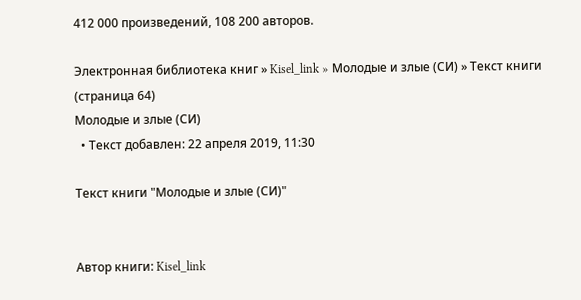412 000 произведений, 108 200 авторов.

Электронная библиотека книг » Kisel_link » Молодые и злые (СИ) » Текст книги (страница 64)
Молодые и злые (СИ)
  • Текст добавлен: 22 апреля 2019, 11:30

Текст книги "Молодые и злые (СИ)"


Автор книги: Kisel_link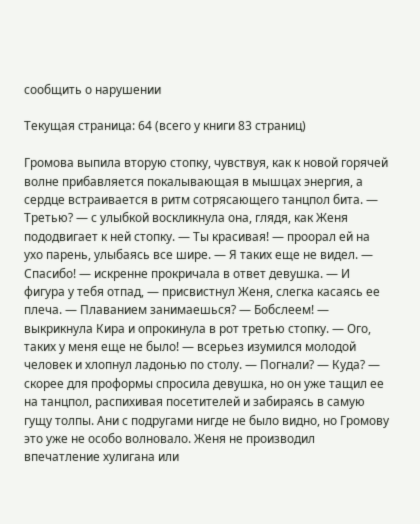сообщить о нарушении

Текущая страница: 64 (всего у книги 83 страниц)

Громова выпила вторую стопку, чувствуя, как к новой горячей волне прибавляется покалывающая в мышцах энергия, а сердце встраивается в ритм сотрясающего танцпол бита. — Третью? — с улыбкой воскликнула она, глядя, как Женя пододвигает к ней стопку. — Ты красивая! — проорал ей на ухо парень, улыбаясь все шире. — Я таких еще не видел. — Спасибо! — искренне прокричала в ответ девушка. — И фигура у тебя отпад, — присвистнул Женя, слегка касаясь ее плеча. — Плаванием занимаешься? — Бобслеем! — выкрикнула Кира и опрокинула в рот третью стопку. — Ого, таких у меня еще не было! — всерьез изумился молодой человек и хлопнул ладонью по столу. — Погнали? — Куда? — скорее для проформы спросила девушка, но он уже тащил ее на танцпол, распихивая посетителей и забираясь в самую гущу толпы. Ани с подругами нигде не было видно, но Громову это уже не особо волновало. Женя не производил впечатление хулигана или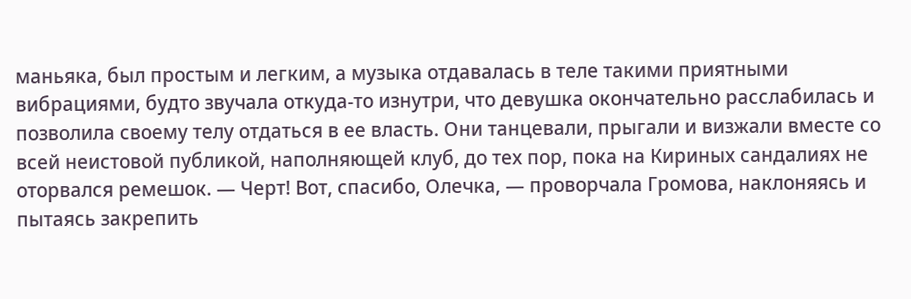маньяка, был простым и легким, а музыка отдавалась в теле такими приятными вибрациями, будто звучала откуда-то изнутри, что девушка окончательно расслабилась и позволила своему телу отдаться в ее власть. Они танцевали, прыгали и визжали вместе со всей неистовой публикой, наполняющей клуб, до тех пор, пока на Кириных сандалиях не оторвался ремешок. — Черт! Вот, спасибо, Олечка, — проворчала Громова, наклоняясь и пытаясь закрепить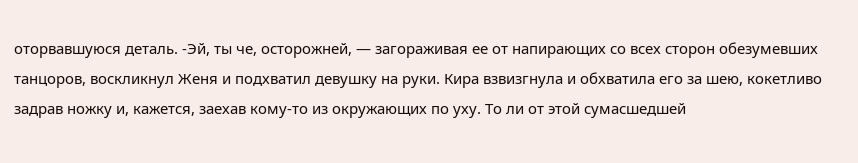оторвавшуюся деталь. -Эй, ты че, осторожней, — загораживая ее от напирающих со всех сторон обезумевших танцоров, воскликнул Женя и подхватил девушку на руки. Кира взвизгнула и обхватила его за шею, кокетливо задрав ножку и, кажется, заехав кому-то из окружающих по уху. То ли от этой сумасшедшей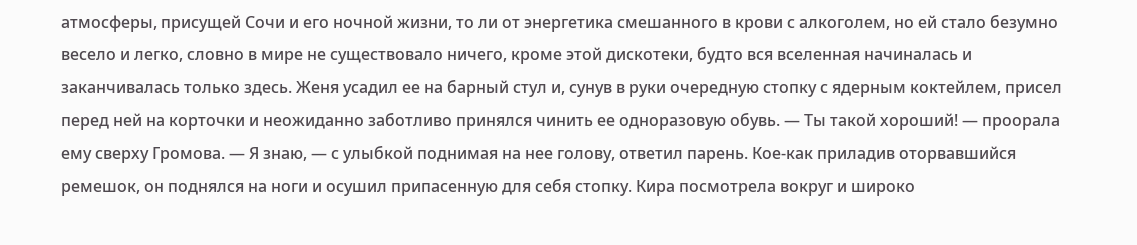атмосферы, присущей Сочи и его ночной жизни, то ли от энергетика смешанного в крови с алкоголем, но ей стало безумно весело и легко, словно в мире не существовало ничего, кроме этой дискотеки, будто вся вселенная начиналась и заканчивалась только здесь. Женя усадил ее на барный стул и, сунув в руки очередную стопку с ядерным коктейлем, присел перед ней на корточки и неожиданно заботливо принялся чинить ее одноразовую обувь. — Ты такой хороший! — проорала ему сверху Громова. — Я знаю, — с улыбкой поднимая на нее голову, ответил парень. Кое-как приладив оторвавшийся ремешок, он поднялся на ноги и осушил припасенную для себя стопку. Кира посмотрела вокруг и широко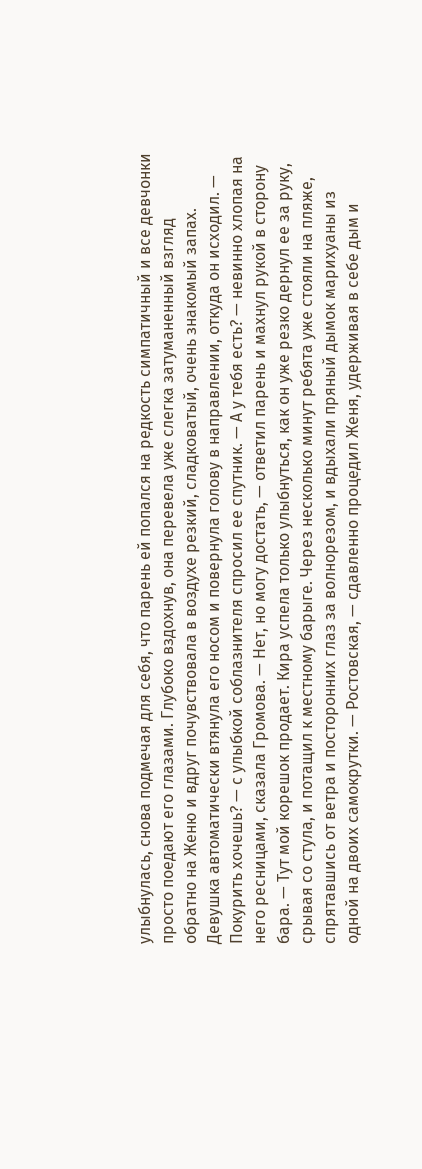улыбнулась, снова подмечая для себя, что парень ей попался на редкость симпатичный и все девчонки просто поедают его глазами. Глубоко вздохнув, она перевела уже слегка затуманенный взгляд обратно на Женю и вдруг почувствовала в воздухе резкий, сладковатый, очень знакомый запах. Девушка автоматически втянула его носом и повернула голову в направлении, откуда он исходил. — Покурить хочешь? — с улыбкой соблазнителя спросил ее спутник. — А у тебя есть? — невинно хлопая на него ресницами, сказала Громова. — Нет, но могу достать, — ответил парень и махнул рукой в сторону бара. — Тут мой корешок продает. Кира успела только улыбнуться, как он уже резко дернул ее за руку, срывая со стула, и потащил к местному барыге. Через несколько минут ребята уже стояли на пляже, спрятавшись от ветра и посторонних глаз за волнорезом, и вдыхали пряный дымок марихуаны из одной на двоих самокрутки. — Ростовская, — сдавленно процедил Женя, удерживая в себе дым и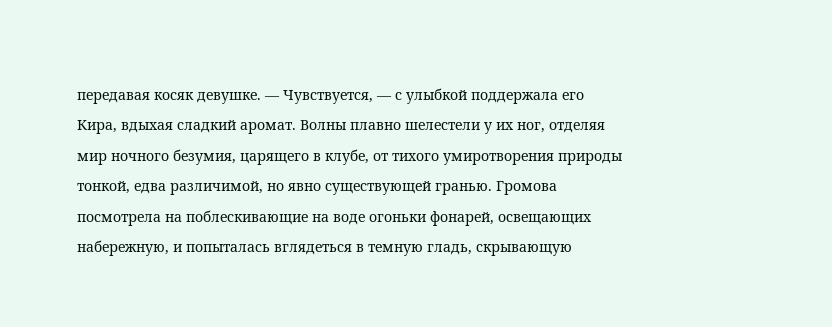передавая косяк девушке. — Чувствуется, — с улыбкой поддержала его Кира, вдыхая сладкий аромат. Волны плавно шелестели у их ног, отделяя мир ночного безумия, царящего в клубе, от тихого умиротворения природы тонкой, едва различимой, но явно существующей гранью. Громова посмотрела на поблескивающие на воде огоньки фонарей, освещающих набережную, и попыталась вглядеться в темную гладь, скрывающую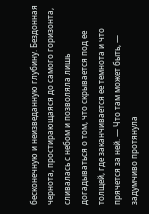бесконечную и неизведанную глубину. Бездонная чернота, простирающаяся до самого горизонта, сливалась с небом и позволяла лишь догадываться о том, что скрывается под ее толщей, где заканчивается ее темнота и что прячется за ней. — Что там может быть, — задумчиво протянула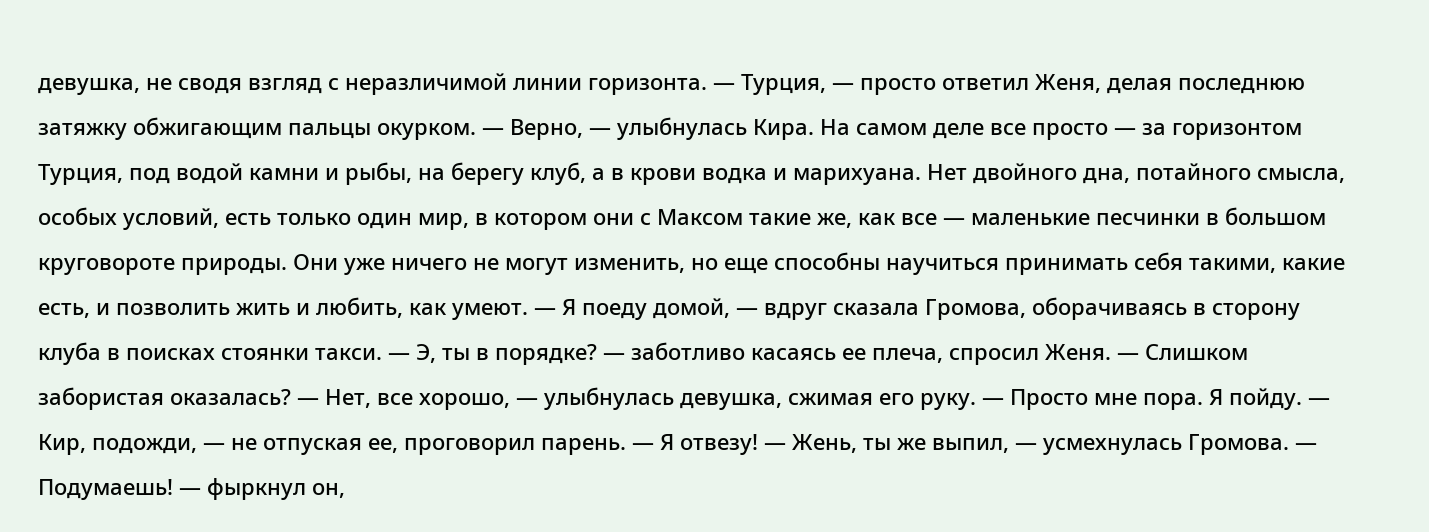девушка, не сводя взгляд с неразличимой линии горизонта. — Турция, — просто ответил Женя, делая последнюю затяжку обжигающим пальцы окурком. — Верно, — улыбнулась Кира. На самом деле все просто — за горизонтом Турция, под водой камни и рыбы, на берегу клуб, а в крови водка и марихуана. Нет двойного дна, потайного смысла, особых условий, есть только один мир, в котором они с Максом такие же, как все — маленькие песчинки в большом круговороте природы. Они уже ничего не могут изменить, но еще способны научиться принимать себя такими, какие есть, и позволить жить и любить, как умеют. — Я поеду домой, — вдруг сказала Громова, оборачиваясь в сторону клуба в поисках стоянки такси. — Э, ты в порядке? — заботливо касаясь ее плеча, спросил Женя. — Слишком забористая оказалась? — Нет, все хорошо, — улыбнулась девушка, сжимая его руку. — Просто мне пора. Я пойду. — Кир, подожди, — не отпуская ее, проговорил парень. — Я отвезу! — Жень, ты же выпил, — усмехнулась Громова. — Подумаешь! — фыркнул он,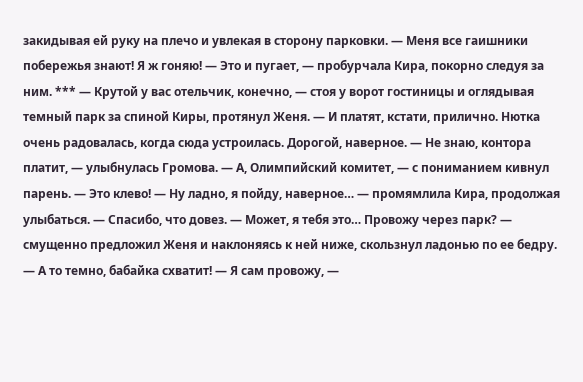закидывая ей руку на плечо и увлекая в сторону парковки. — Меня все гаишники побережья знают! Я ж гоняю! — Это и пугает, — пробурчала Кира, покорно следуя за ним. *** — Крутой у вас отельчик, конечно, — стоя у ворот гостиницы и оглядывая темный парк за спиной Киры, протянул Женя. — И платят, кстати, прилично. Нютка очень радовалась, когда сюда устроилась. Дорогой, наверное. — Не знаю, контора платит, — улыбнулась Громова. — А, Олимпийский комитет, — с пониманием кивнул парень. — Это клево! — Ну ладно, я пойду, наверное… — промямлила Кира, продолжая улыбаться. — Спасибо, что довез. — Может, я тебя это… Провожу через парк? — смущенно предложил Женя и наклоняясь к ней ниже, скользнул ладонью по ее бедру. — А то темно, бабайка схватит! — Я сам провожу, —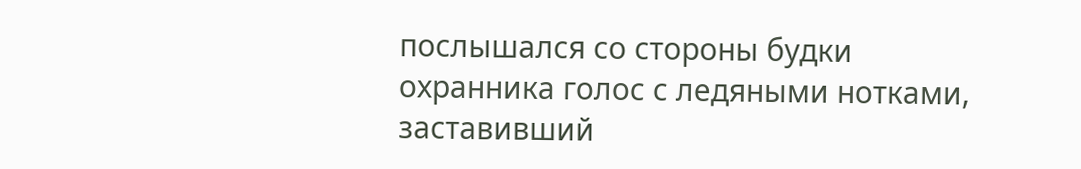послышался со стороны будки охранника голос с ледяными нотками, заставивший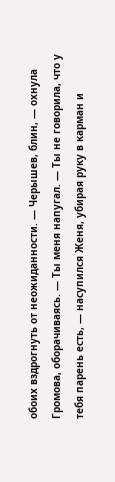обоих вздрогнуть от неожиданности. — Черышев, блин, — охнула Громова, оборачиваясь. — Ты меня напугал. — Ты не говорила, что у тебя парень есть, — насупился Женя, убирая руку в карман и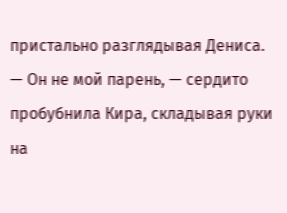пристально разглядывая Дениса. — Он не мой парень, — сердито пробубнила Кира, складывая руки на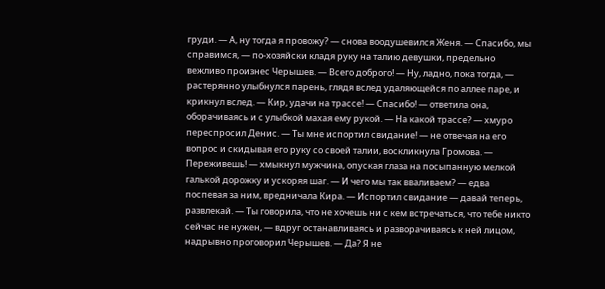груди. — А, ну тогда я провожу? — снова воодушевился Женя. — Спасибо, мы справимся, — по-хозяйски кладя руку на талию девушки, предельно вежливо произнес Черышев. — Всего доброго! — Ну, ладно, пока тогда, — растерянно улыбнулся парень, глядя вслед удаляющейся по аллее паре, и крикнул вслед. — Кир, удачи на трассе! — Спасибо! — ответила она, оборачиваясь и с улыбкой махая ему рукой. — На какой трассе? — хмуро переспросил Денис. — Ты мне испортил свидание! — не отвечая на его вопрос и скидывая его руку со своей талии, воскликнула Громова. — Переживешь! — хмыкнул мужчина, опуская глаза на посыпанную мелкой галькой дорожку и ускоряя шаг. — И чего мы так вваливаем? — едва поспевая за ним, вредничала Кира. — Испортил свидание — давай теперь, развлекай. — Ты говорила, что не хочешь ни с кем встречаться, что тебе никто сейчас не нужен, — вдруг останавливаясь и разворачиваясь к ней лицом, надрывно проговорил Черышев. — Да? Я не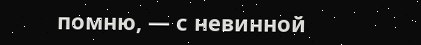помню, — с невинной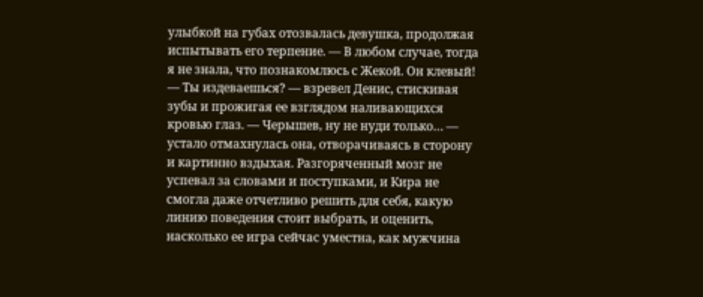улыбкой на губах отозвалась девушка, продолжая испытывать его терпение. — В любом случае, тогда я не знала, что познакомлюсь с Жекой. Он клевый! — Ты издеваешься? — взревел Денис, стискивая зубы и прожигая ее взглядом наливающихся кровью глаз. — Черышев, ну не нуди только… — устало отмахнулась она, отворачиваясь в сторону и картинно вздыхая. Разгоряченный мозг не успевал за словами и поступками, и Кира не смогла даже отчетливо решить для себя, какую линию поведения стоит выбрать, и оценить, насколько ее игра сейчас уместна, как мужчина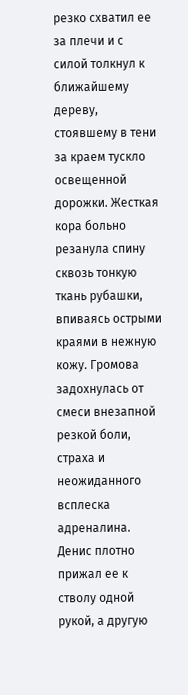резко схватил ее за плечи и с силой толкнул к ближайшему дереву, стоявшему в тени за краем тускло освещенной дорожки. Жесткая кора больно резанула спину сквозь тонкую ткань рубашки, впиваясь острыми краями в нежную кожу. Громова задохнулась от смеси внезапной резкой боли, страха и неожиданного всплеска адреналина. Денис плотно прижал ее к стволу одной рукой, а другую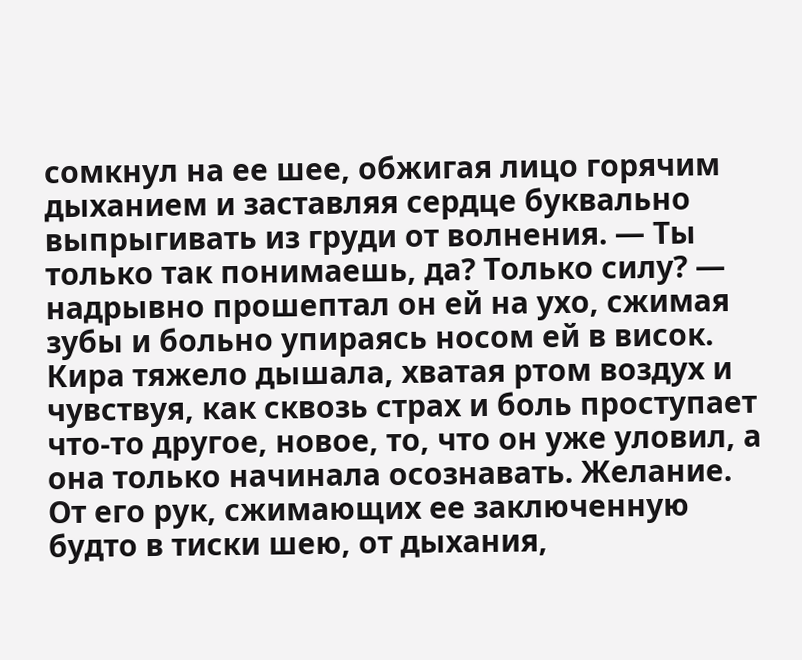сомкнул на ее шее, обжигая лицо горячим дыханием и заставляя сердце буквально выпрыгивать из груди от волнения. — Ты только так понимаешь, да? Только силу? — надрывно прошептал он ей на ухо, сжимая зубы и больно упираясь носом ей в висок. Кира тяжело дышала, хватая ртом воздух и чувствуя, как сквозь страх и боль проступает что-то другое, новое, то, что он уже уловил, а она только начинала осознавать. Желание. От его рук, сжимающих ее заключенную будто в тиски шею, от дыхания,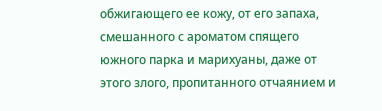обжигающего ее кожу, от его запаха, смешанного с ароматом спящего южного парка и марихуаны, даже от этого злого, пропитанного отчаянием и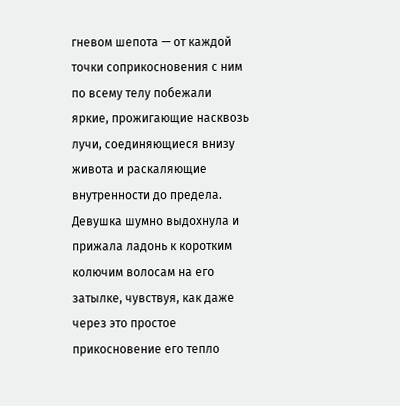гневом шепота — от каждой точки соприкосновения с ним по всему телу побежали яркие, прожигающие насквозь лучи, соединяющиеся внизу живота и раскаляющие внутренности до предела. Девушка шумно выдохнула и прижала ладонь к коротким колючим волосам на его затылке, чувствуя, как даже через это простое прикосновение его тепло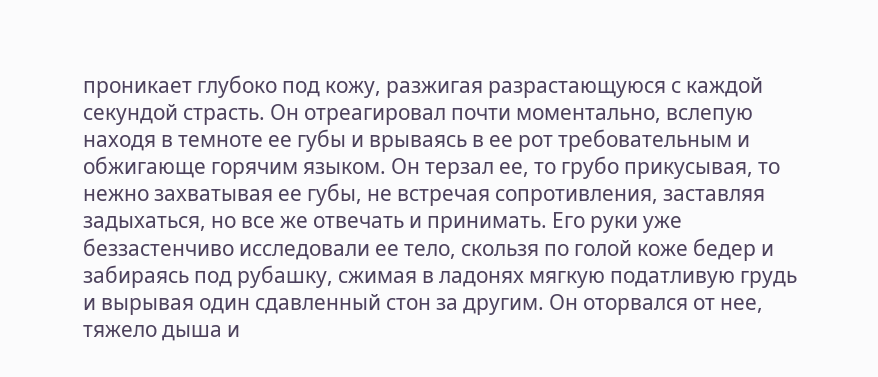проникает глубоко под кожу, разжигая разрастающуюся с каждой секундой страсть. Он отреагировал почти моментально, вслепую находя в темноте ее губы и врываясь в ее рот требовательным и обжигающе горячим языком. Он терзал ее, то грубо прикусывая, то нежно захватывая ее губы, не встречая сопротивления, заставляя задыхаться, но все же отвечать и принимать. Его руки уже беззастенчиво исследовали ее тело, скользя по голой коже бедер и забираясь под рубашку, сжимая в ладонях мягкую податливую грудь и вырывая один сдавленный стон за другим. Он оторвался от нее, тяжело дыша и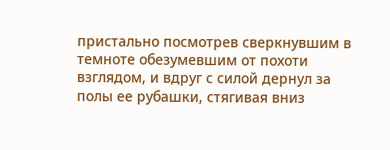пристально посмотрев сверкнувшим в темноте обезумевшим от похоти взглядом, и вдруг с силой дернул за полы ее рубашки, стягивая вниз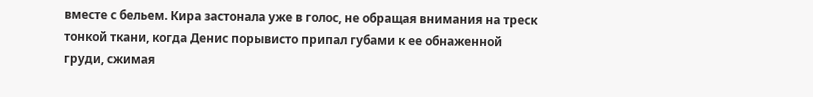вместе с бельем. Кира застонала уже в голос, не обращая внимания на треск тонкой ткани, когда Денис порывисто припал губами к ее обнаженной груди, сжимая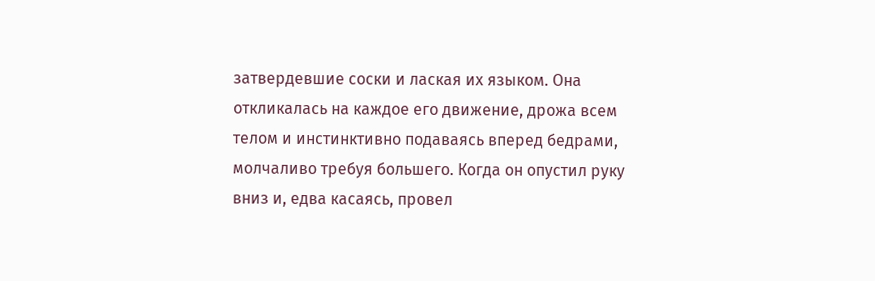затвердевшие соски и лаская их языком. Она откликалась на каждое его движение, дрожа всем телом и инстинктивно подаваясь вперед бедрами, молчаливо требуя большего. Когда он опустил руку вниз и, едва касаясь, провел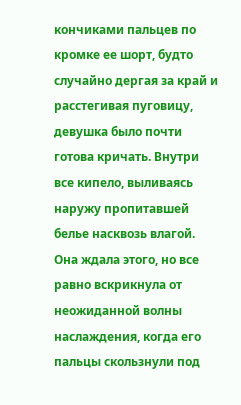кончиками пальцев по кромке ее шорт, будто случайно дергая за край и расстегивая пуговицу, девушка было почти готова кричать. Внутри все кипело, выливаясь наружу пропитавшей белье насквозь влагой. Она ждала этого, но все равно вскрикнула от неожиданной волны наслаждения, когда его пальцы скользнули под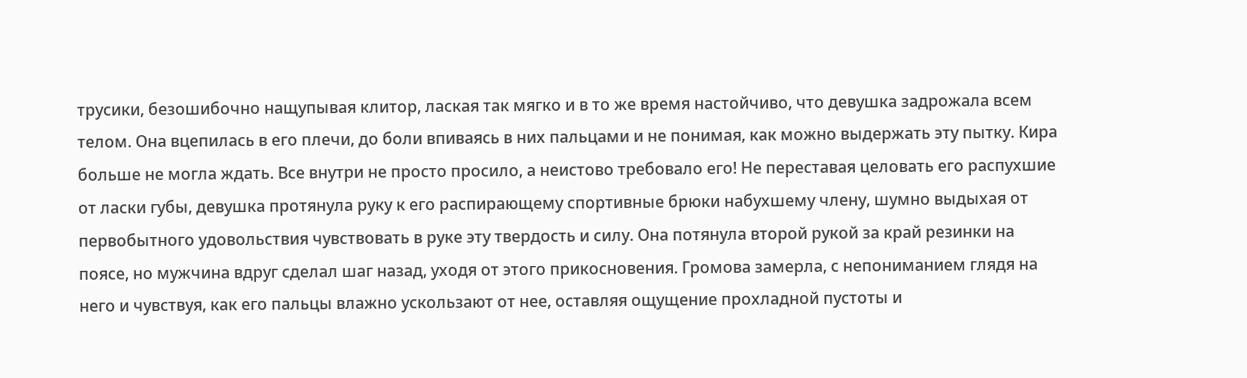трусики, безошибочно нащупывая клитор, лаская так мягко и в то же время настойчиво, что девушка задрожала всем телом. Она вцепилась в его плечи, до боли впиваясь в них пальцами и не понимая, как можно выдержать эту пытку. Кира больше не могла ждать. Все внутри не просто просило, а неистово требовало его! Не переставая целовать его распухшие от ласки губы, девушка протянула руку к его распирающему спортивные брюки набухшему члену, шумно выдыхая от первобытного удовольствия чувствовать в руке эту твердость и силу. Она потянула второй рукой за край резинки на поясе, но мужчина вдруг сделал шаг назад, уходя от этого прикосновения. Громова замерла, с непониманием глядя на него и чувствуя, как его пальцы влажно ускользают от нее, оставляя ощущение прохладной пустоты и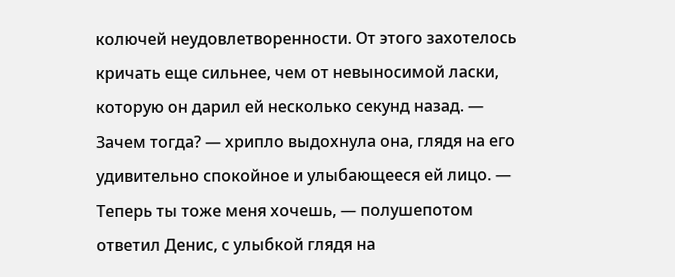колючей неудовлетворенности. От этого захотелось кричать еще сильнее, чем от невыносимой ласки, которую он дарил ей несколько секунд назад. — Зачем тогда? — хрипло выдохнула она, глядя на его удивительно спокойное и улыбающееся ей лицо. — Теперь ты тоже меня хочешь, — полушепотом ответил Денис, с улыбкой глядя на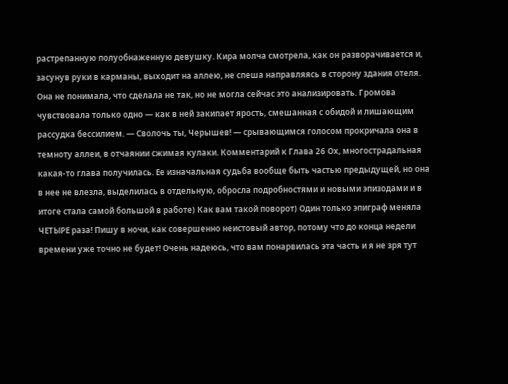растрепанную полуобнаженную девушку. Кира молча смотрела, как он разворачивается и, засунув руки в карманы, выходит на аллею, не спеша направляясь в сторону здания отеля. Она не понимала, что сделала не так, но не могла сейчас это анализировать. Громова чувствовала только одно — как в ней закипает ярость, смешанная с обидой и лишающим рассудка бессилием. — Сволочь ты, Черышев! — срывающимся голосом прокричала она в темноту аллеи, в отчаянии сжимая кулаки. Комментарий к Глава 26 Ох, многострадальная какая-то глава получилась. Ее изначальная судьба вообще быть частью предыдущей, но она в нее не влезла, выделилась в отдельную, обросла подробностями и новыми эпизодами и в итоге стала самой большой в работе) Как вам такой поворот) Один только эпиграф меняла ЧЕТЫРЕ раза! Пишу в ночи, как совершенно неистовый автор, потому что до конца недели времени уже точно не будет! Очень надеюсь, что вам понарвилась эта часть и я не зря тут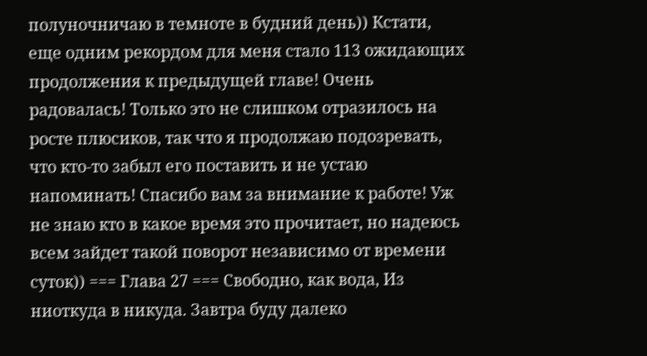полуночничаю в темноте в будний день)) Кстати, еще одним рекордом для меня стало 113 ожидающих продолжения к предыдущей главе! Очень радовалась! Только это не слишком отразилось на росте плюсиков, так что я продолжаю подозревать, что кто-то забыл его поставить и не устаю напоминать! Спасибо вам за внимание к работе! Уж не знаю кто в какое время это прочитает, но надеюсь всем зайдет такой поворот независимо от времени суток)) === Глава 27 === Свободно, как вода, Из ниоткуда в никуда. Завтра буду далеко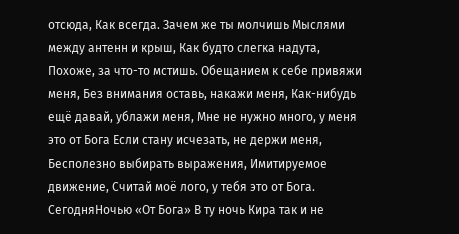отсюда, Как всегда. Зачем же ты молчишь Мыслями между антенн и крыш, Как будто слегка надута, Похоже, за что-то мстишь. Обещанием к себе привяжи меня, Без внимания оставь, накажи меня, Как-нибудь ещё давай, ублажи меня, Мне не нужно много, у меня это от Бога Если стану исчезать, не держи меня, Бесполезно выбирать выражения, Имитируемое движение, Считай моё лого, у тебя это от Бога. СегодняНочью «От Бога» В ту ночь Кира так и не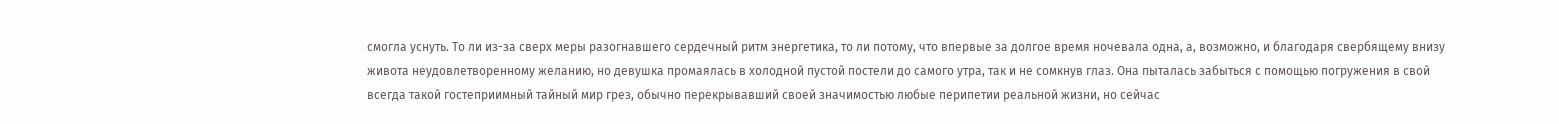смогла уснуть. То ли из-за сверх меры разогнавшего сердечный ритм энергетика, то ли потому, что впервые за долгое время ночевала одна, а, возможно, и благодаря свербящему внизу живота неудовлетворенному желанию, но девушка промаялась в холодной пустой постели до самого утра, так и не сомкнув глаз. Она пыталась забыться с помощью погружения в свой всегда такой гостеприимный тайный мир грез, обычно перекрывавший своей значимостью любые перипетии реальной жизни, но сейчас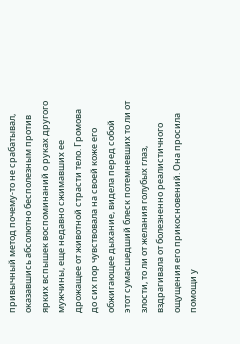привычный метод почему-то не срабатывал, оказавшись абсолютно бесполезным против ярких вспышек воспоминаний о руках другого мужчины, еще недавно сжимавших ее дрожащее от животной страсти тело. Громова до сих пор чувствовала на своей коже его обжигающее дыхание, видела перед собой этот сумасшедший блеск потемневших то ли от злости, то ли от желания голубых глаз, вздрагивала от болезненно реалистичного ощущения его прикосновений. Она просила помощи у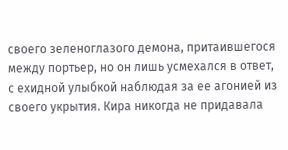своего зеленоглазого демона, притаившегося между портьер, но он лишь усмехался в ответ, с ехидной улыбкой наблюдая за ее агонией из своего укрытия. Кира никогда не придавала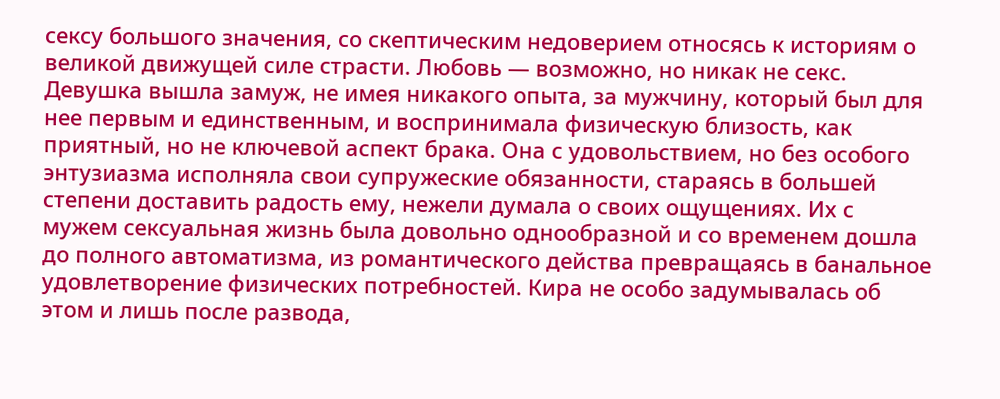сексу большого значения, со скептическим недоверием относясь к историям о великой движущей силе страсти. Любовь — возможно, но никак не секс. Девушка вышла замуж, не имея никакого опыта, за мужчину, который был для нее первым и единственным, и воспринимала физическую близость, как приятный, но не ключевой аспект брака. Она с удовольствием, но без особого энтузиазма исполняла свои супружеские обязанности, стараясь в большей степени доставить радость ему, нежели думала о своих ощущениях. Их с мужем сексуальная жизнь была довольно однообразной и со временем дошла до полного автоматизма, из романтического действа превращаясь в банальное удовлетворение физических потребностей. Кира не особо задумывалась об этом и лишь после развода,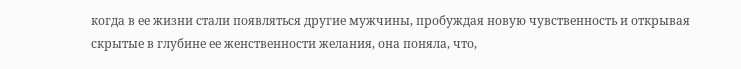когда в ее жизни стали появляться другие мужчины, пробуждая новую чувственность и открывая скрытые в глубине ее женственности желания, она поняла, что,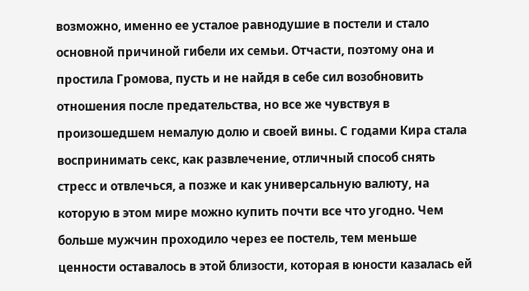возможно, именно ее усталое равнодушие в постели и стало основной причиной гибели их семьи. Отчасти, поэтому она и простила Громова, пусть и не найдя в себе сил возобновить отношения после предательства, но все же чувствуя в произошедшем немалую долю и своей вины. С годами Кира стала воспринимать секс, как развлечение, отличный способ снять стресс и отвлечься, а позже и как универсальную валюту, на которую в этом мире можно купить почти все что угодно. Чем больше мужчин проходило через ее постель, тем меньше ценности оставалось в этой близости, которая в юности казалась ей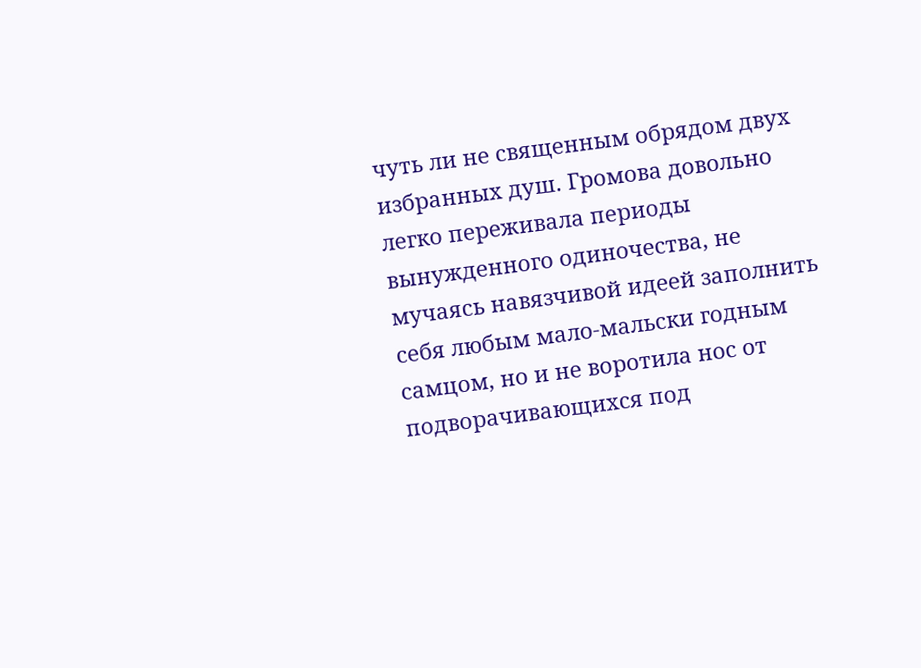чуть ли не священным обрядом двух избранных душ. Громова довольно легко переживала периоды вынужденного одиночества, не мучаясь навязчивой идеей заполнить себя любым мало-мальски годным самцом, но и не воротила нос от подворачивающихся под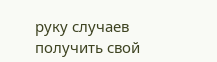руку случаев получить свой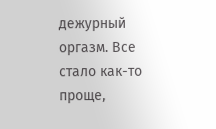дежурный оргазм. Все стало как-то проще,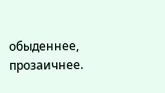обыденнее, прозаичнее.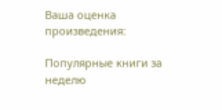Ваша оценка произведения:

Популярные книги за неделю